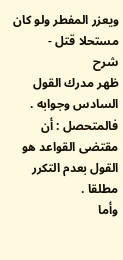ويعزر المفطر ولو كان مستحلا قتل -
شرح
ظهر مدرك القول السادس وجوابه .
فالمتحصل : أن مقتضى القواعد هو القول بعدم التكرر مطلقا .
وأما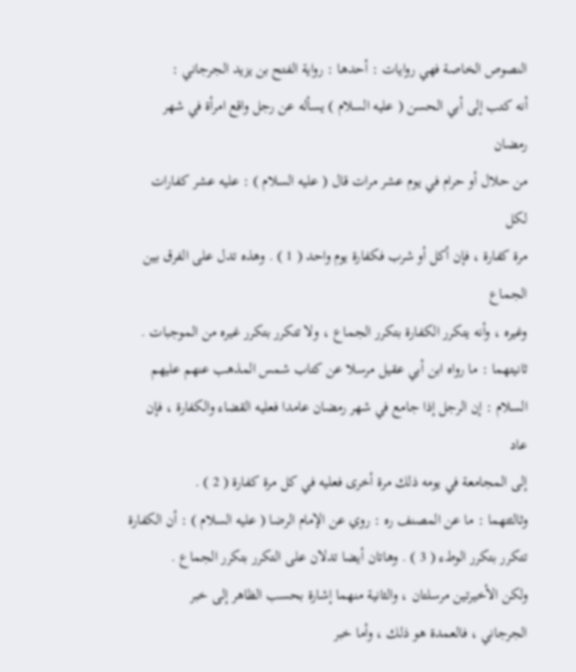النصوص الخاصة فهي روايات : أحدها : رواية الفتح بن يزيد الجرجاني :
أنه كتب إلى أبي الحسن ( عليه السلام ) يسأله عن رجل واقع امرأة في شهر رمضان
من حلال أو حرام في يوم عشر مرات قال ( عليه السلام ) : عليه عشر كفارات لكل
مرة كفارة ، فإن أكل أو شرب فكفارة يوم واحد ( 1 ) . وهذه تدل على الفرق بين الجماع
وغيره ، وأنه يتكرر الكفارة بتكرر الجماع ، ولا تتكرر بتكرر غيره من الموجبات .
ثانيتهما : ما رواه ابن أبي عقيل مرسلا عن كتاب شمس المذهب عنهم عليهم
السلام : إن الرجل إذا جامع في شهر رمضان عامدا فعليه القضاء والكفارة ، فإن عاد
إلى المجامعة في يومه ذلك مرة أخرى فعليه في كل مرة كفارة ( 2 ) .
وثالثتهما : ما عن المصنف ره : روي عن الإمام الرضا ( عليه السلام ) : أن الكفارة
تتكرر بتكرر الوطء ( 3 ) . وهاتان أيضا تدلان على التكرر بتكرر الجماع .
ولكن الأخيرتين مرسلتان ، والثانية منهما إشارة بحسب الظاهر إلى خبر
الجرجاني ، فالعمدة هو ذلك ، وأما خبر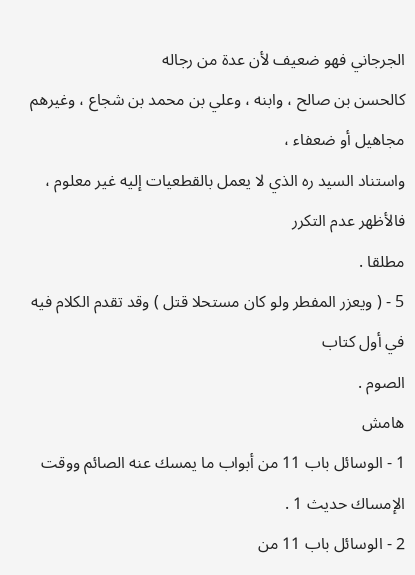الجرجاني فهو ضعيف لأن عدة من رجاله
كالحسن بن صالح ، وابنه ، وعلي بن محمد بن شجاع ، وغيرهم مجاهيل أو ضعفاء ،
واستناد السيد ره الذي لا يعمل بالقطعيات إليه غير معلوم ، فالأظهر عدم التكرر
مطلقا .
5 - ( ويعزر المفطر ولو كان مستحلا قتل ) وقد تقدم الكلام فيه في أول كتاب
الصوم .
هامش
1 - الوسائل باب 11 من أبواب ما يمسك عنه الصائم ووقت الإمساك حديث 1 .
2 - الوسائل باب 11 من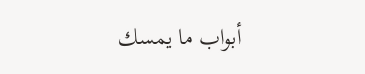أبواب ما يمسك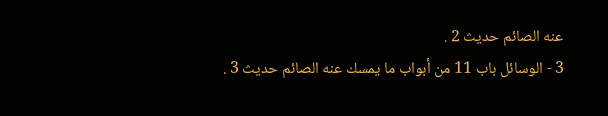عنه الصائم حديث 2 .
3 - الوسائل باب 11 من أبواب ما يمسك عنه الصائم حديث 3 .